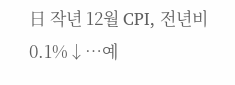日 작년 12월 CPI, 전년비 0.1%↓…예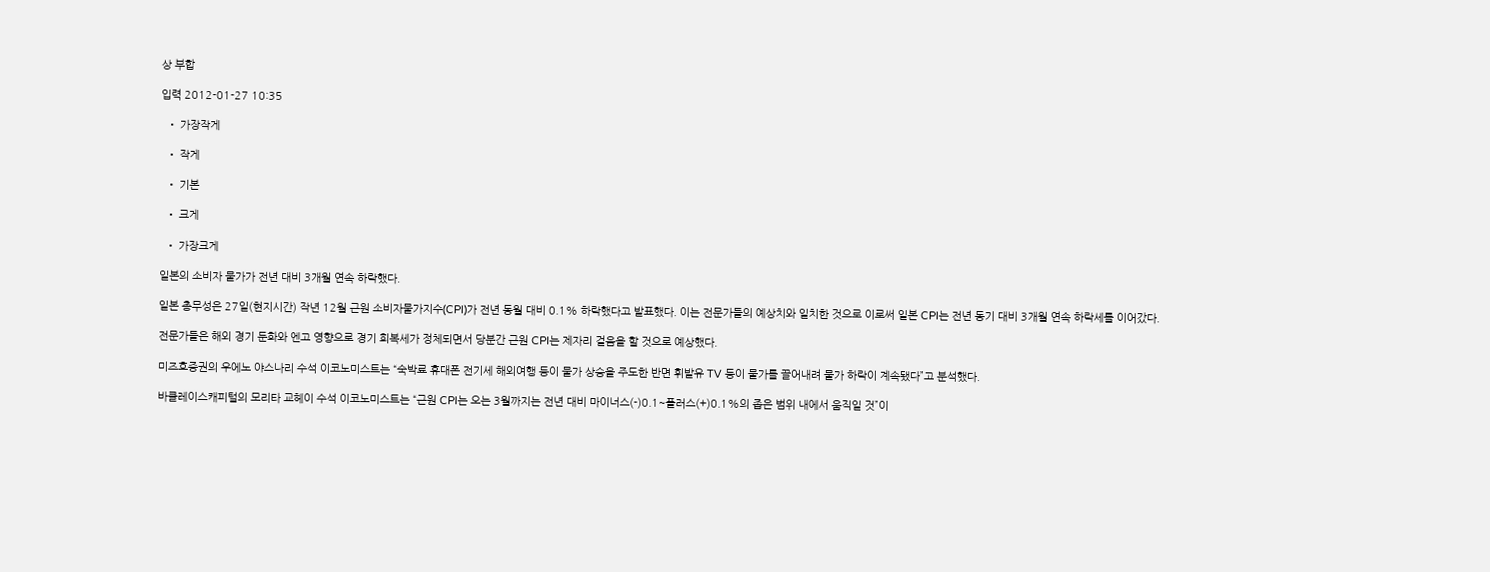상 부합

입력 2012-01-27 10:35

  • 가장작게

  • 작게

  • 기본

  • 크게

  • 가장크게

일본의 소비자 물가가 전년 대비 3개월 연속 하락했다.

일본 총무성은 27일(현지시간) 작년 12월 근원 소비자물가지수(CPI)가 전년 동월 대비 0.1% 하락했다고 발표했다. 이는 전문가들의 예상치와 일치한 것으로 이로써 일본 CPI는 전년 동기 대비 3개월 연속 하락세를 이어갔다.

전문가들은 해외 경기 둔화와 엔고 영향으로 경기 회복세가 정체되면서 당분간 근원 CPI는 제자리 걸음을 할 것으로 예상했다.

미즈호증권의 우에노 야스나리 수석 이코노미스트는 “숙박료 휴대폰 전기세 해외여행 등이 물가 상승을 주도한 반면 휘발유 TV 등이 물가를 끌어내려 물가 하락이 계속됐다”고 분석했다.

바클레이스캐피털의 모리타 교헤이 수석 이코노미스트는 “근원 CPI는 오는 3월까지는 전년 대비 마이너스(-)0.1~플러스(+)0.1%의 좁은 범위 내에서 움직일 것”이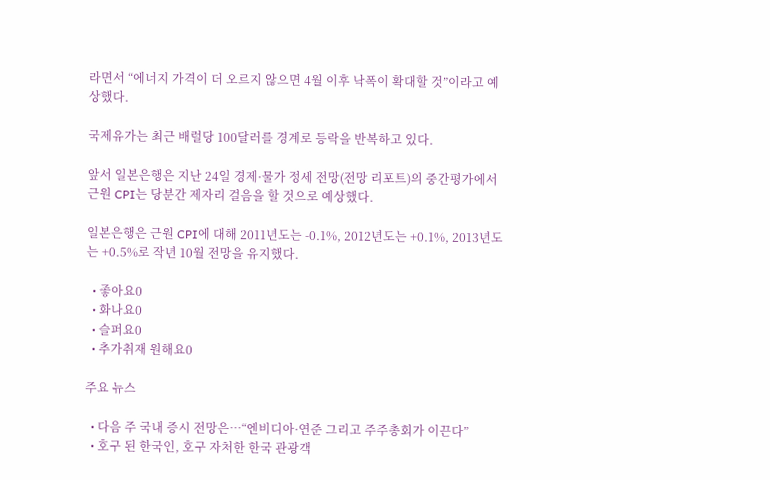라면서 “에너지 가격이 더 오르지 않으면 4월 이후 낙폭이 확대할 것”이라고 예상했다.

국제유가는 최근 배럴당 100달러를 경계로 등락을 반복하고 있다.

앞서 일본은행은 지난 24일 경제·물가 정세 전망(전망 리포트)의 중간평가에서 근원 CPI는 당분간 제자리 걸음을 할 것으로 예상했다.

일본은행은 근원 CPI에 대해 2011년도는 -0.1%, 2012년도는 +0.1%, 2013년도는 +0.5%로 작년 10월 전망을 유지했다.

  • 좋아요0
  • 화나요0
  • 슬퍼요0
  • 추가취재 원해요0

주요 뉴스

  • 다음 주 국내 증시 전망은⋯“엔비디아·연준 그리고 주주총회가 이끈다”
  • 호구 된 한국인, 호구 자처한 한국 관광객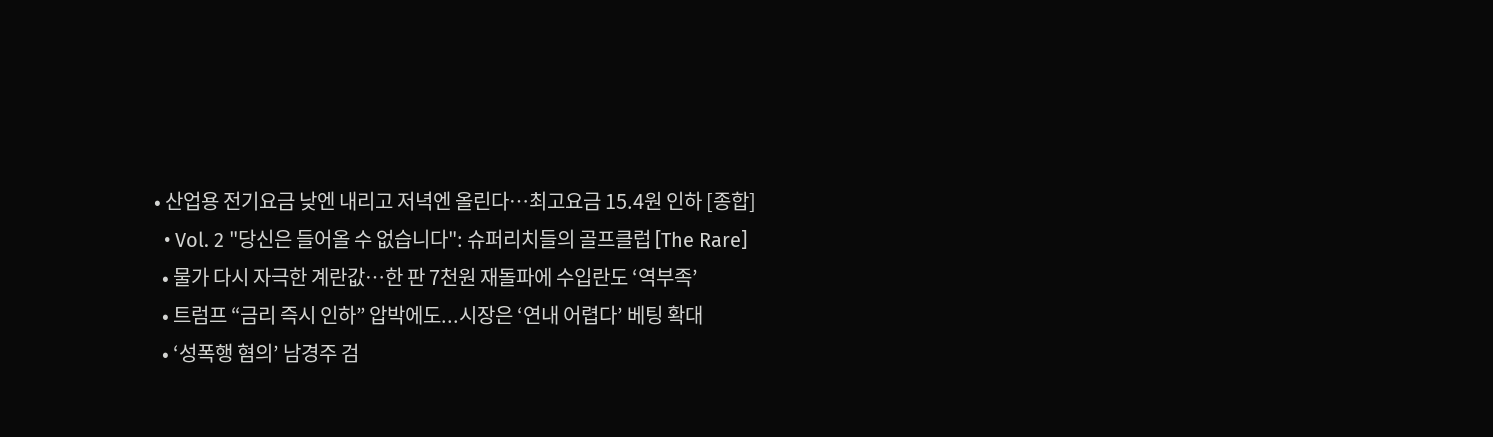• 산업용 전기요금 낮엔 내리고 저녁엔 올린다…최고요금 15.4원 인하 [종합]
  • Vol. 2 "당신은 들어올 수 없습니다": 슈퍼리치들의 골프클럽 [The Rare]
  • 물가 다시 자극한 계란값…한 판 7천원 재돌파에 수입란도 ‘역부족’
  • 트럼프 “금리 즉시 인하” 압박에도...시장은 ‘연내 어렵다’ 베팅 확대
  • ‘성폭행 혐의’ 남경주 검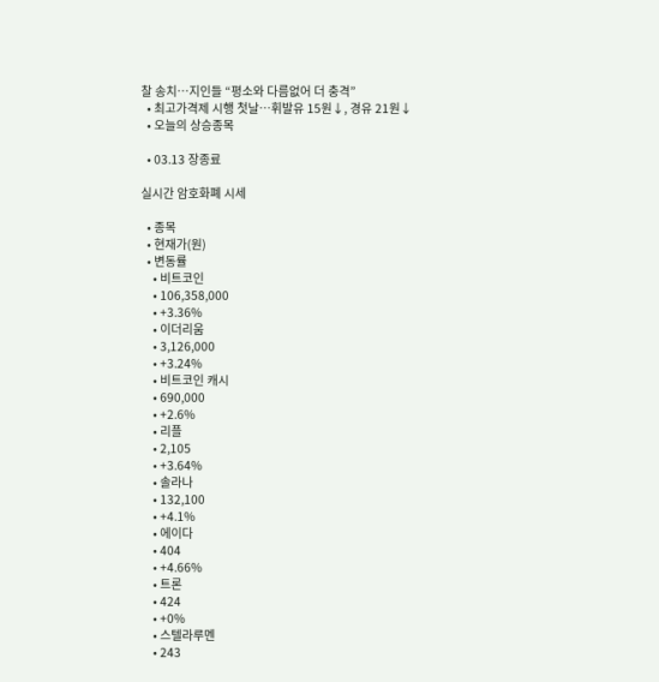찰 송치…지인들 “평소와 다름없어 더 충격”
  • 최고가격제 시행 첫날⋯휘발유 15원↓, 경유 21원↓
  • 오늘의 상승종목

  • 03.13 장종료

실시간 암호화폐 시세

  • 종목
  • 현재가(원)
  • 변동률
    • 비트코인
    • 106,358,000
    • +3.36%
    • 이더리움
    • 3,126,000
    • +3.24%
    • 비트코인 캐시
    • 690,000
    • +2.6%
    • 리플
    • 2,105
    • +3.64%
    • 솔라나
    • 132,100
    • +4.1%
    • 에이다
    • 404
    • +4.66%
    • 트론
    • 424
    • +0%
    • 스텔라루멘
    • 243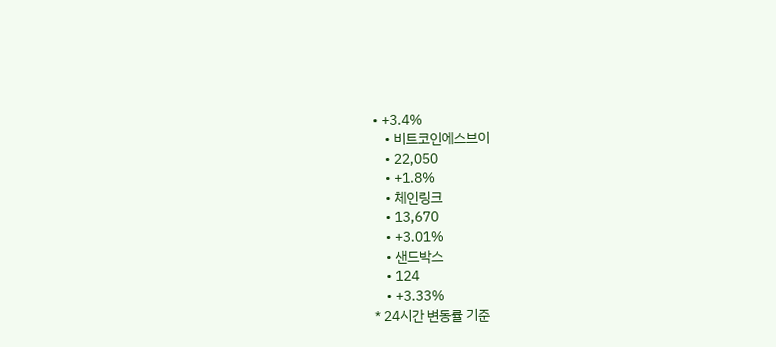• +3.4%
    • 비트코인에스브이
    • 22,050
    • +1.8%
    • 체인링크
    • 13,670
    • +3.01%
    • 샌드박스
    • 124
    • +3.33%
* 24시간 변동률 기준